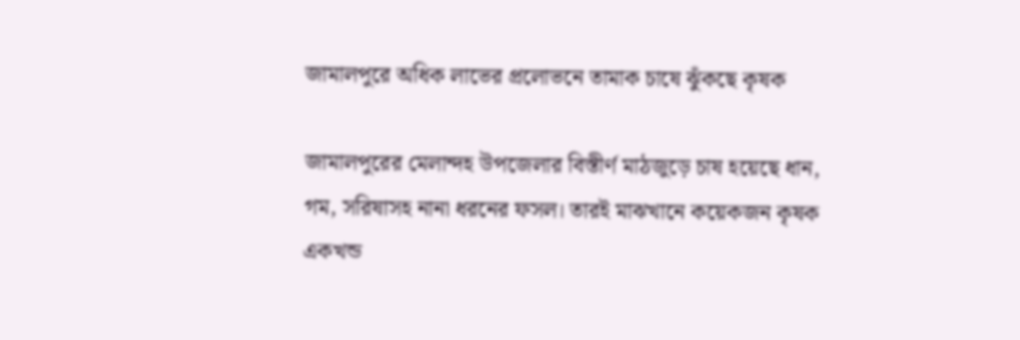জামালপুরে অধিক লাভের প্রলোভনে তামাক চাষে ঝুঁকছে কৃষক

জামালপুরের মেলান্দহ উপজেলার বিস্তীর্ণ মাঠজুড়ে চাষ হয়েছে ধান, গম, সরিষাসহ নানা ধরনের ফসল। তারই মাঝখানে কয়েকজন কৃষক একখন্ড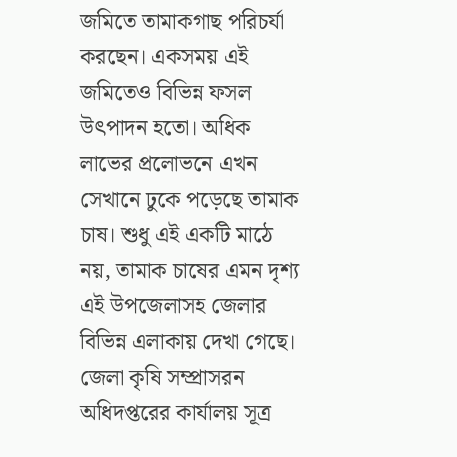জমিতে তামাকগাছ পরিচর্যা করছেন। একসময় এই জমিতেও বিভিন্ন ফসল উৎপাদন হতো। অধিক লাভের প্রলোভনে এখন সেখানে ঢুকে পড়েছে তামাক চাষ। শুধু এই একটি মাঠে নয়, তামাক চাষের এমন দৃশ্য এই উপজেলাসহ জেলার বিভিন্ন এলাকায় দেখা গেছে।
জেলা কৃষি সম্প্রাসরন অধিদপ্তরের কার্যালয় সূত্র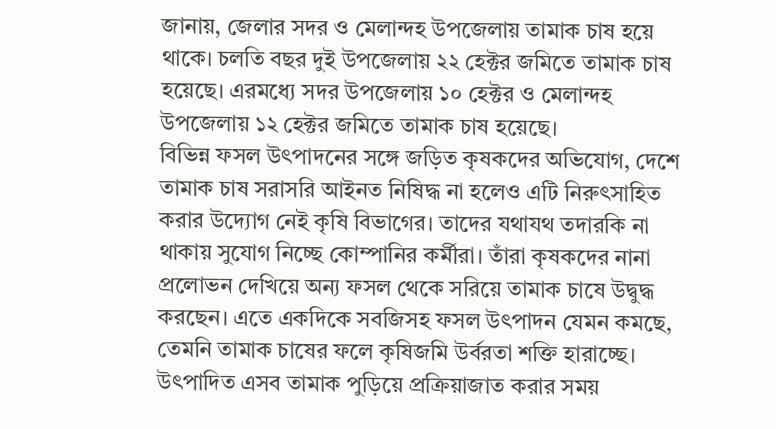জানায়, জেলার সদর ও মেলান্দহ উপজেলায় তামাক চাষ হয়ে থাকে। চলতি বছর দুই উপজেলায় ২২ হেক্টর জমিতে তামাক চাষ হয়েছে। এরমধ্যে সদর উপজেলায় ১০ হেক্টর ও মেলান্দহ উপজেলায় ১২ হেক্টর জমিতে তামাক চাষ হয়েছে।
বিভিন্ন ফসল উৎপাদনের সঙ্গে জড়িত কৃষকদের অভিযোগ, দেশে তামাক চাষ সরাসরি আইনত নিষিদ্ধ না হলেও এটি নিরুৎসাহিত করার উদ্যোগ নেই কৃষি বিভাগের। তাদের যথাযথ তদারকি না থাকায় সুযোগ নিচ্ছে কোম্পানির কর্মীরা। তাঁরা কৃষকদের নানা প্রলোভন দেখিয়ে অন্য ফসল থেকে সরিয়ে তামাক চাষে উদ্বুদ্ধ করছেন। এতে একদিকে সবজিসহ ফসল উৎপাদন যেমন কমছে, তেমনি তামাক চাষের ফলে কৃষিজমি উর্বরতা শক্তি হারাচ্ছে। উৎপাদিত এসব তামাক পুড়িয়ে প্রক্রিয়াজাত করার সময়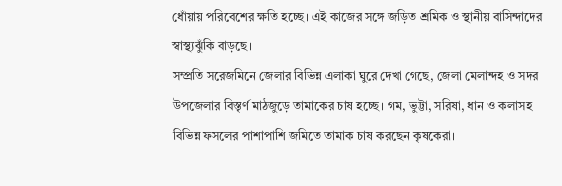ধোঁয়ায় পরিবেশের ক্ষতি হচ্ছে। এই কাজের সঙ্গে জড়িত শ্রমিক ও স্থানীয় বাসিন্দাদের স্বাস্থ্যঝুঁকি বাড়ছে।
সম্প্রতি সরেজমিনে জেলার বিভিন্ন এলাকা ঘুরে দেখা গেছে, জেলা মেলান্দহ ও সদর উপজেলার বিস্তৃর্ণ মাঠজুড়ে তামাকের চাষ হচ্ছে। গম, ভুট্টা, সরিষা, ধান ও কলাসহ বিভিন্ন ফসলের পাশাপাশি জমিতে তামাক চাষ করছেন কৃষকেরা।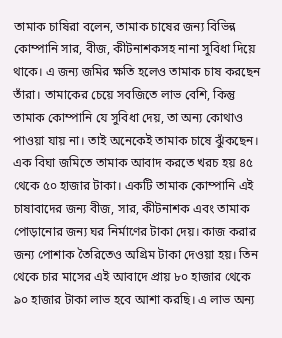তামাক চাষিরা বলেন, তামাক চাষের জন্য বিভিন্ন কোম্পানি সার, বীজ, কীটনাশকসহ নানা সুবিধা দিয়ে থাকে। এ জন্য জমির ক্ষতি হলেও তামাক চাষ করছেন তাঁরা। তামাকের চেয়ে সবজিতে লাভ বেশি, কিন্তু তামাক কোম্পানি যে সুবিধা দেয়, তা অন্য কোথাও পাওয়া যায় না। তাই অনেকেই তামাক চাষে ঝুঁকছেন। এক বিঘা জমিতে তামাক আবাদ করতে খরচ হয় ৪৫ থেকে ৫০ হাজার টাকা। একটি তামাক কোম্পানি এই চাষাবাদের জন্য বীজ, সার, কীটনাশক এবং তামাক পোড়ানোর জন্য ঘর নির্মাণের টাকা দেয়। কাজ করার জন্য পোশাক তৈরিতেও অগ্রিম টাকা দেওয়া হয়। তিন থেকে চার মাসের এই আবাদে প্রায় ৮০ হাজার থেকে ৯০ হাজার টাকা লাভ হবে আশা করছি। এ লাভ অন্য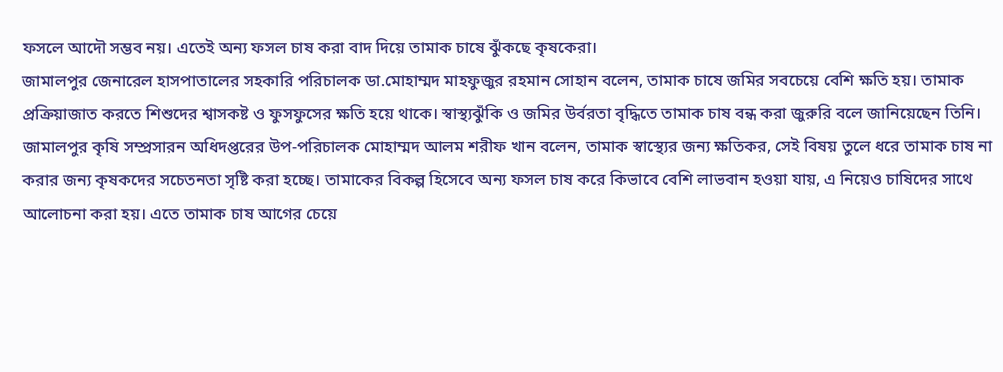ফসলে আদৌ সম্ভব নয়। এতেই অন্য ফসল চাষ করা বাদ দিয়ে তামাক চাষে ঝুঁকছে কৃষকেরা।
জামালপুর জেনারেল হাসপাতালের সহকারি পরিচালক ডা.মোহাম্মদ মাহফুজুর রহমান সোহান বলেন, তামাক চাষে জমির সবচেয়ে বেশি ক্ষতি হয়। তামাক প্রক্রিয়াজাত করতে শিশুদের শ্বাসকষ্ট ও ফুসফুসের ক্ষতি হয়ে থাকে। স্বাস্থ্যঝুঁকি ও জমির উর্বরতা বৃদ্ধিতে তামাক চাষ বন্ধ করা জুরুরি বলে জানিয়েছেন তিনি।
জামালপুর কৃষি সম্প্রসারন অধিদপ্তরের উপ-পরিচালক মোহাম্মদ আলম শরীফ খান বলেন, তামাক স্বাস্থ্যের জন্য ক্ষতিকর, সেই বিষয় তুলে ধরে তামাক চাষ না করার জন্য কৃষকদের সচেতনতা সৃষ্টি করা হচ্ছে। তামাকের বিকল্প হিসেবে অন্য ফসল চাষ করে কিভাবে বেশি লাভবান হওয়া যায়, এ নিয়েও চাষিদের সাথে আলোচনা করা হয়। এতে তামাক চাষ আগের চেয়ে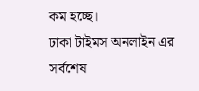কম হচ্ছে।
ঢাকা টাইমস অনলাইন এর সর্বশেষ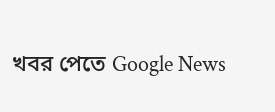খবর পেতে Google News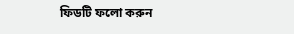ফিডটি ফলো করুন